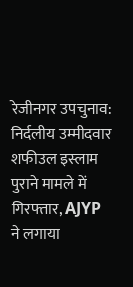रेजीनगर उपचुनाव: निर्दलीय उम्मीदवार शफीउल इस्लाम पुराने मामले में गिरफ्तार, AJYP ने लगाया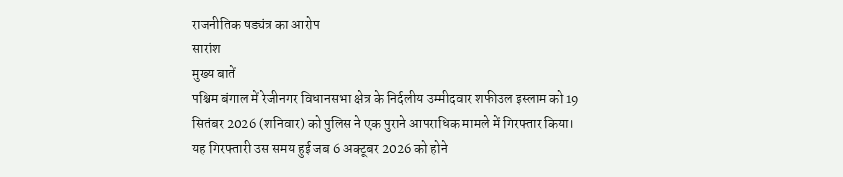राजनीतिक षड्यंत्र का आरोप
सारांश
मुख्य बातें
पश्चिम बंगाल में रेजीनगर विधानसभा क्षेत्र के निर्दलीय उम्मीदवार शफीउल इस्लाम को 19 सितंबर 2026 (शनिवार) को पुलिस ने एक पुराने आपराधिक मामले में गिरफ्तार किया। यह गिरफ्तारी उस समय हुई जब 6 अक्टूबर 2026 को होने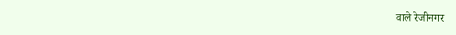वाले रेजीनगर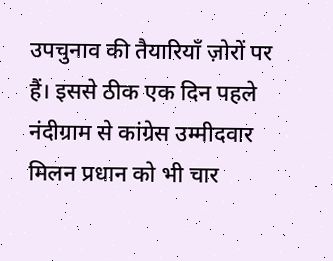उपचुनाव की तैयारियाँ ज़ोरों पर हैं। इससे ठीक एक दिन पहले नंदीग्राम से कांग्रेस उम्मीदवार मिलन प्रधान को भी चार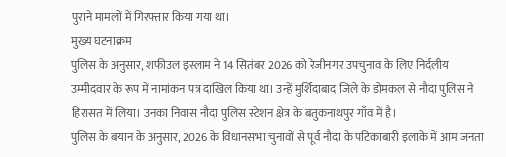पुराने मामलों में गिरफ्तार किया गया था।
मुख्य घटनाक्रम
पुलिस के अनुसार, शफीउल इस्लाम ने 14 सितंबर 2026 को रेजीनगर उपचुनाव के लिए निर्दलीय उम्मीदवार के रूप में नामांकन पत्र दाखिल किया था। उन्हें मुर्शिदाबाद जिले के डोमकल से नौदा पुलिस ने हिरासत में लिया। उनका निवास नौदा पुलिस स्टेशन क्षेत्र के बतुकनाथपुर गाँव में है।
पुलिस के बयान के अनुसार, 2026 के विधानसभा चुनावों से पूर्व नौदा के पटिकाबारी इलाके में आम जनता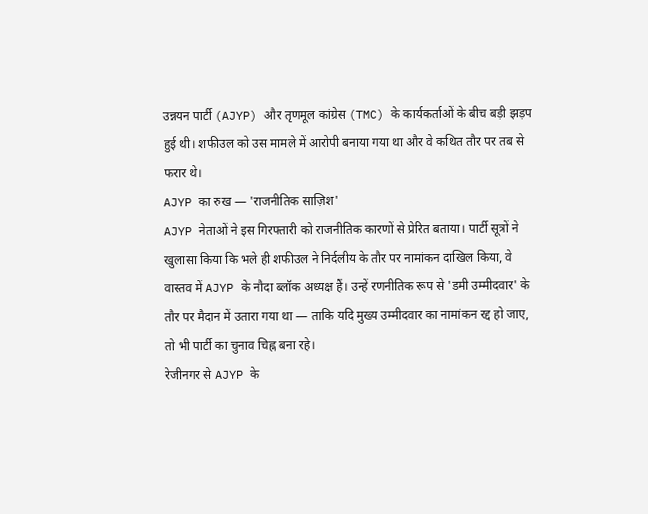उन्नयन पार्टी (AJYP) और तृणमूल कांग्रेस (TMC) के कार्यकर्ताओं के बीच बड़ी झड़प हुई थी। शफीउल को उस मामले में आरोपी बनाया गया था और वे कथित तौर पर तब से फरार थे।
AJYP का रुख — 'राजनीतिक साज़िश'
AJYP नेताओं ने इस गिरफ्तारी को राजनीतिक कारणों से प्रेरित बताया। पार्टी सूत्रों ने खुलासा किया कि भले ही शफीउल ने निर्दलीय के तौर पर नामांकन दाखिल किया, वे वास्तव में AJYP के नौदा ब्लॉक अध्यक्ष हैं। उन्हें रणनीतिक रूप से 'डमी उम्मीदवार' के तौर पर मैदान में उतारा गया था — ताकि यदि मुख्य उम्मीदवार का नामांकन रद्द हो जाए, तो भी पार्टी का चुनाव चिह्न बना रहे।
रेजीनगर से AJYP के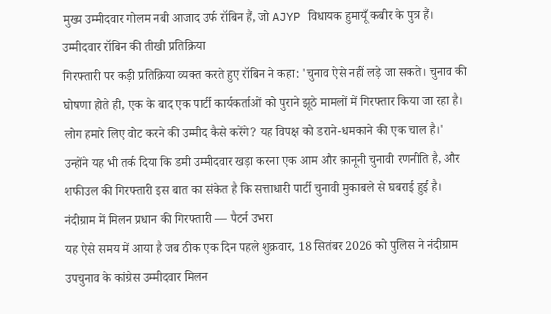मुख्य उम्मीदवार गोलम नबी आजाद उर्फ रॉबिन हैं, जो AJYP विधायक हुमायूँ कबीर के पुत्र हैं।
उम्मीदवार रॉबिन की तीखी प्रतिक्रिया
गिरफ्तारी पर कड़ी प्रतिक्रिया व्यक्त करते हुए रॉबिन ने कहा: 'चुनाव ऐसे नहीं लड़े जा सकते। चुनाव की घोषणा होते ही, एक के बाद एक पार्टी कार्यकर्ताओं को पुराने झूठे मामलों में गिरफ्तार किया जा रहा है। लोग हमारे लिए वोट करने की उम्मीद कैसे करेंगे? यह विपक्ष को डराने-धमकाने की एक चाल है।'
उन्होंने यह भी तर्क दिया कि डमी उम्मीदवार खड़ा करना एक आम और क़ानूनी चुनावी रणनीति है, और शफीउल की गिरफ्तारी इस बात का संकेत है कि सत्ताधारी पार्टी चुनावी मुकाबले से घबराई हुई है।
नंदीग्राम में मिलन प्रधान की गिरफ्तारी — पैटर्न उभरा
यह ऐसे समय में आया है जब ठीक एक दिन पहले शुक्रवार, 18 सितंबर 2026 को पुलिस ने नंदीग्राम उपचुनाव के कांग्रेस उम्मीदवार मिलन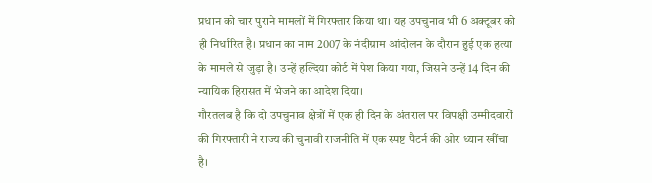प्रधान को चार पुराने मामलों में गिरफ्तार किया था। यह उपचुनाव भी 6 अक्टूबर को ही निर्धारित है। प्रधान का नाम 2007 के नंदीग्राम आंदोलन के दौरान हुई एक हत्या के मामले से जुड़ा है। उन्हें हल्दिया कोर्ट में पेश किया गया, जिसने उन्हें 14 दिन की न्यायिक हिरासत में भेजने का आदेश दिया।
गौरतलब है कि दो उपचुनाव क्षेत्रों में एक ही दिन के अंतराल पर विपक्षी उम्मीदवारों की गिरफ्तारी ने राज्य की चुनावी राजनीति में एक स्पष्ट पैटर्न की ओर ध्यान खींचा है।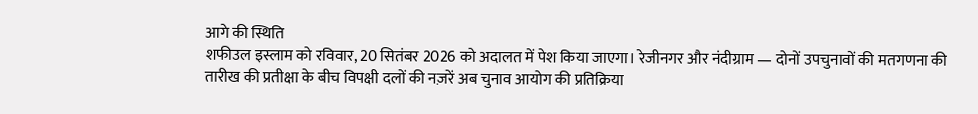आगे की स्थिति
शफीउल इस्लाम को रविवार, 20 सितंबर 2026 को अदालत में पेश किया जाएगा। रेजीनगर और नंदीग्राम — दोनों उपचुनावों की मतगणना की तारीख की प्रतीक्षा के बीच विपक्षी दलों की नज़रें अब चुनाव आयोग की प्रतिक्रिया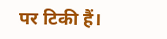पर टिकी हैं।